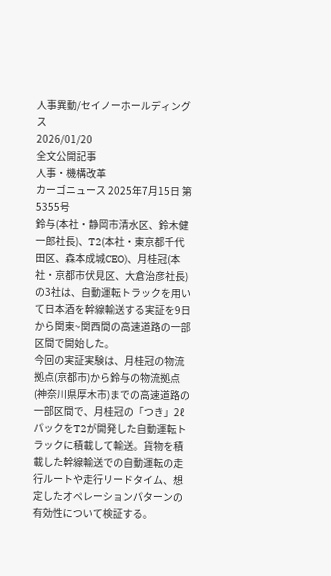人事異動/セイノーホールディングス
2026/01/20
全文公開記事
人事・機構改革
カーゴニュース 2025年7月15日 第5355号
鈴与(本社・静岡市清水区、鈴木健一郎社長)、T2(本社・東京都千代田区、森本成城CEO)、月桂冠(本社・京都市伏見区、大倉治彦社長)の3社は、自動運転トラックを用いて日本酒を幹線輸送する実証を9日から関東~関西間の高速道路の一部区間で開始した。
今回の実証実験は、月桂冠の物流拠点(京都市)から鈴与の物流拠点(神奈川県厚木市)までの高速道路の一部区間で、月桂冠の「つき」2ℓパックをT2が開発した自動運転トラックに積載して輸送。貨物を積載した幹線輸送での自動運転の走行ルートや走行リードタイム、想定したオペレーションパターンの有効性について検証する。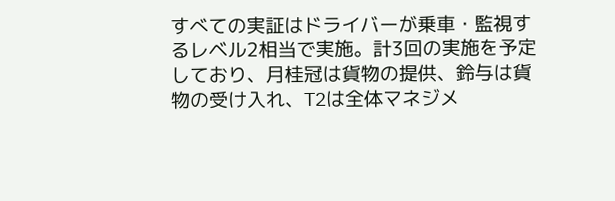すべての実証はドライバーが乗車・監視するレベル2相当で実施。計3回の実施を予定しており、月桂冠は貨物の提供、鈴与は貨物の受け入れ、T2は全体マネジメ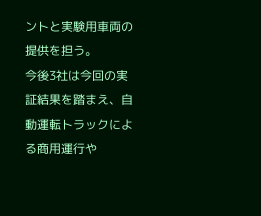ントと実験用車両の提供を担う。
今後3社は今回の実証結果を踏まえ、自動運転トラックによる商用運行や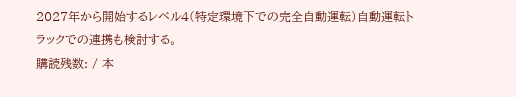2027年から開始するレベル4(特定環境下での完全自動運転)自動運転トラックでの連携も検討する。
購読残数: / 本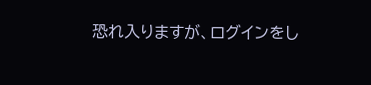恐れ入りますが、ログインをし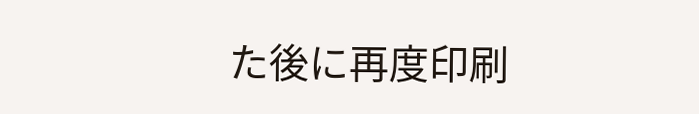た後に再度印刷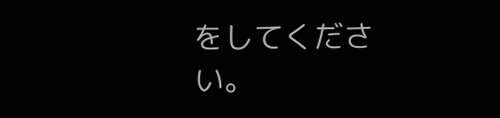をしてください。